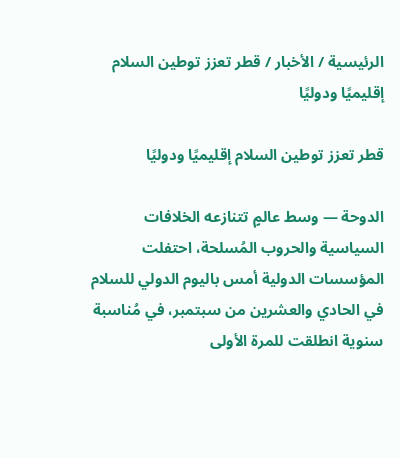الرئيسية / الأخبار / قطر تعزز توطين السلام إقليميًا ودوليًا

قطر تعزز توطين السلام إقليميًا ودوليًا

الدوحة — وسط عالمٍ تتنازعه الخلافات السياسية والحروب المُسلحة، احتفلت المؤسسات الدولية أمس باليوم الدولي للسلام في الحادي والعشرين من سبتمبر، في مُناسبة سنوية انطلقت للمرة الأولى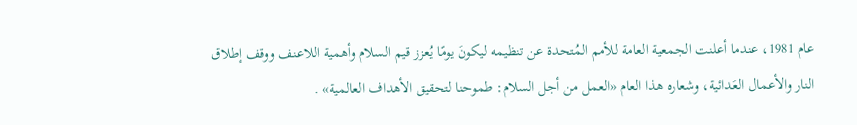عام 1981، عندما أعلنت الجمعية العامة للأمم المُتحدة عن تنظيمه ليكونَ يومًا يُعزز قيم السلام وأهمية اللاعنف ووقف إطلاق النار والأعمال العَدائية، وشعاره هذا العام «العمل من أجل السلام: طموحنا لتحقيق الأهداف العالمية» .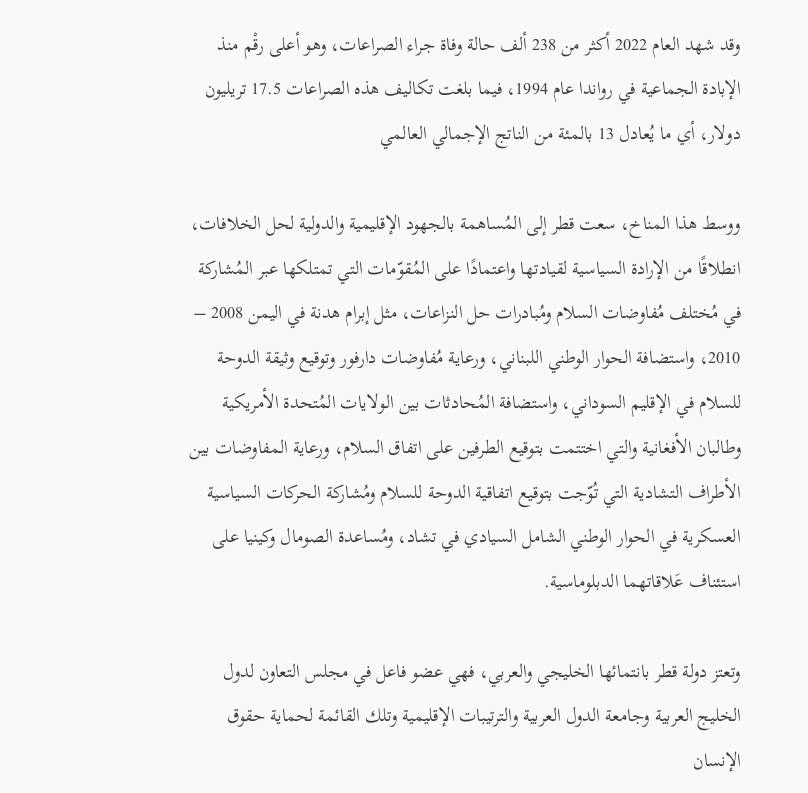وقد شهد العام 2022 أكثر من 238 ألف حالة وفاة جراء الصراعات، وهو أعلى رقْم منذ الإبادة الجماعية في رواندا عام 1994، فيما بلغت تكاليف هذه الصراعات 17.5 تريليون دولار، أي ما يُعادل 13 بالمئة من الناتج الإجمالي العالمي

ووسط هذا المناخ، سعت قطر إلى المُساهمة بالجهود الإقليمية والدولية لحل الخلافات، انطلاقًا من الإرادة السياسية لقيادتها واعتمادًا على المُقوّمات التي تمتلكها عبر المُشاركة في مُختلف مُفاوضات السلام ومُبادرات حل النزاعات، مثل إبرام هدنة في اليمن 2008 – 2010، واستضافة الحوار الوطني اللبناني، ورعاية مُفاوضات دارفور وتوقيع وثيقة الدوحة للسلام في الإقليم السوداني، واستضافة المُحادثات بين الولايات المُتحدة الأمريكية وطالبان الأفغانية والتي اختتمت بتوقيع الطرفين على اتفاق السلام، ورعاية المفاوضات بين الأطراف التشادية التي تُوّجت بتوقيع اتفاقية الدوحة للسلام ومُشاركة الحركات السياسية العسكرية في الحوار الوطني الشامل السيادي في تشاد، ومُساعدة الصومال وكينيا على استئناف عَلاقاتهما الدبلوماسية.

وتعتز دولة قطر بانتمائها الخليجي والعربي، فهي عضو فاعل في مجلس التعاون لدول الخليج العربية وجامعة الدول العربية والترتيبات الإقليمية وتلك القائمة لحماية حقوق الإنسان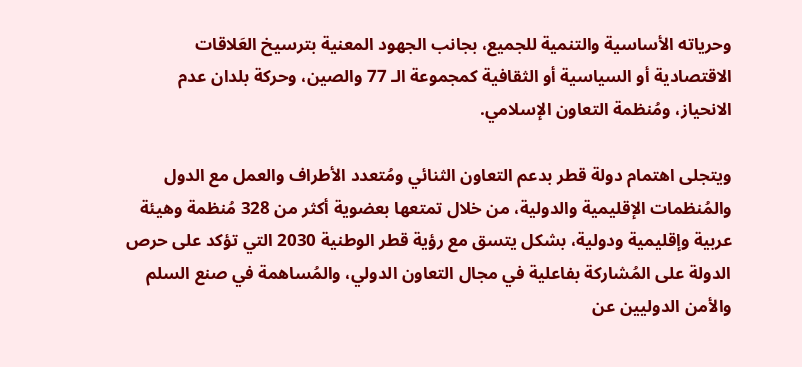وحرياته الأساسية والتنمية للجميع، بجانب الجهود المعنية بترسيخ العَلاقات الاقتصادية أو السياسية أو الثقافية كمجموعة الـ 77 والصين، وحركة بلدان عدم الانحياز، ومُنظمة التعاون الإسلامي.

ويتجلى اهتمام دولة قطر بدعم التعاون الثنائي ومُتعدد الأطراف والعمل مع الدول والمُنظمات الإقليمية والدولية، من خلال تمتعها بعضوية أكثر من 328 مُنظمة وهيئة عربية وإقليمية ودولية، بشكل يتسق مع رؤية قطر الوطنية 2030 التي تؤكد على حرص الدولة على المُشاركة بفاعلية في مجال التعاون الدولي، والمُساهمة في صنع السلم والأمن الدوليين عن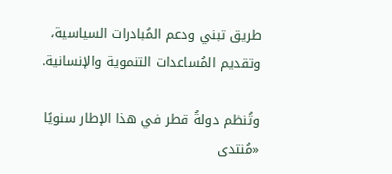طريق تبني ودعم المُبادرات السياسية، وتقديم المُساعدات التنموية والإنسانية.

وتُنظم دولةُ قطر في هذا الإطار سنويًا «مُنتدى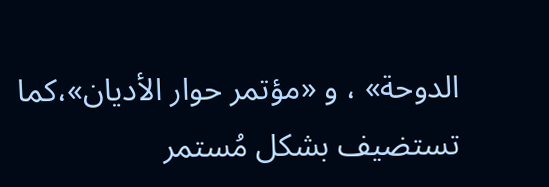الدوحة» ، و «مؤتمر حوار الأديان»،كما تستضيف بشكل مُستمر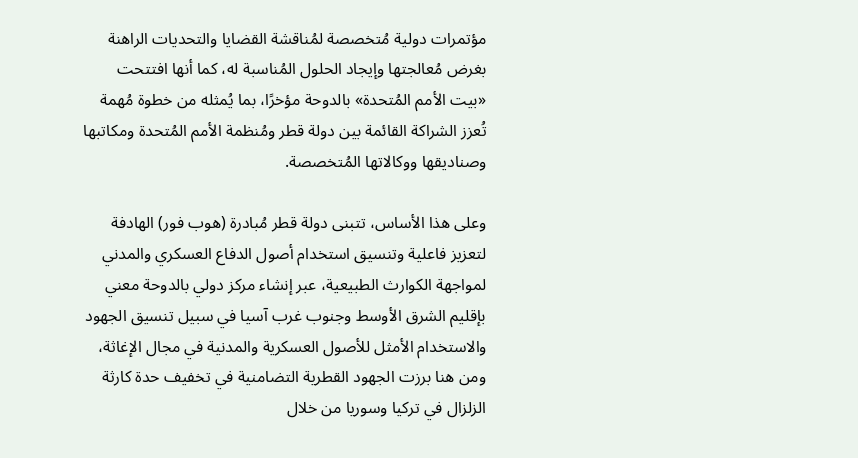مؤتمرات دولية مُتخصصة لمُناقشة القضايا والتحديات الراهنة بغرض مُعالجتها وإيجاد الحلول المُناسبة له، كما أنها افتتحت «بيت الأمم المُتحدة» بالدوحة مؤخرًا، بما يُمثله من خطوة مُهمة تُعزز الشراكة القائمة بين دولة قطر ومُنظمة الأمم المُتحدة ومكاتبها وصناديقها ووكالاتها المُتخصصة.

وعلى هذا الأساس، تتبنى دولة قطر مُبادرة (هوب فور) الهادفة لتعزيز فاعلية وتنسيق استخدام أصول الدفاع العسكري والمدني لمواجهة الكوارث الطبيعية، عبر إنشاء مركز دولي بالدوحة معني بإقليم الشرق الأوسط وجنوب غرب آسيا في سبيل تنسيق الجهود والاستخدام الأمثل للأصول العسكرية والمدنية في مجال الإغاثة، ومن هنا برزت الجهود القطرية التضامنية في تخفيف حدة كارثة الزلزال في تركيا وسوريا من خلال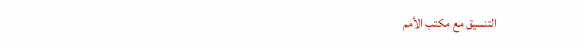التنسيق مع مكتب الأمم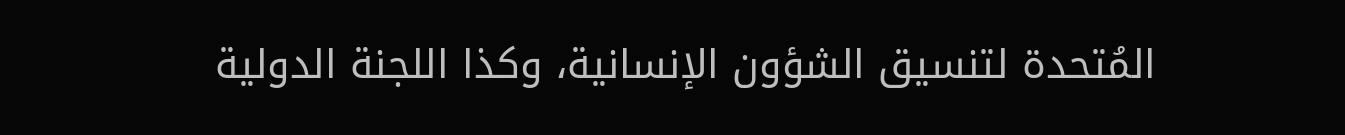المُتحدة لتنسيق الشؤون الإنسانية، وكذا اللجنة الدولية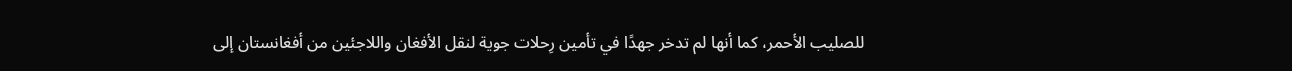للصليب الأحمر، كما أنها لم تدخر جهدًا في تأمين رِحلات جوية لنقل الأفغان واللاجئين من أفغانستان إلى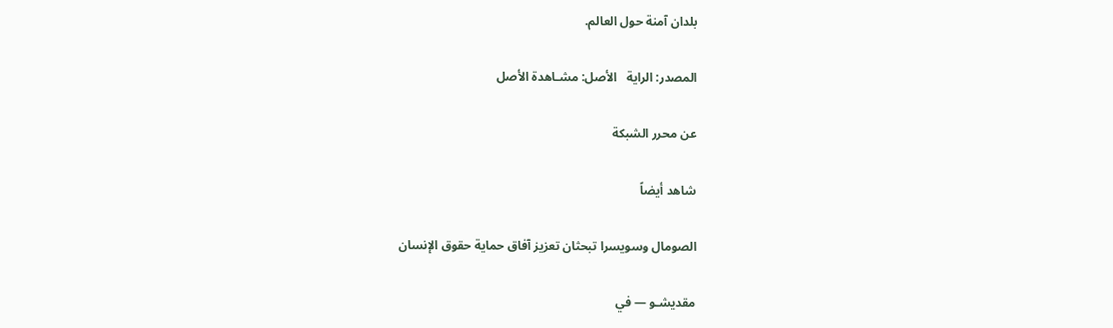بلدان آمنة حول العالم.

المصدر: الراية   الأصل: مشـاهدة الأصل

عن محرر الشبكة

شاهد أيضاً

الصومال وسويسرا تبحثان تعزيز آفاق حماية حقوق الإنسان

مقديشـو — في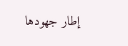إطار جهودها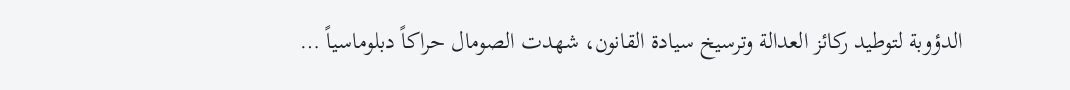الدؤوبة لتوطيد ركائز العدالة وترسيخ سيادة القانون، شهدت الصومال حراكاً دبلوماسياً …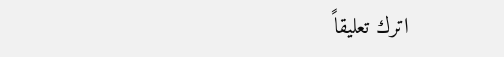اترك تعليقاً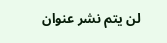لن يتم نشر عنوان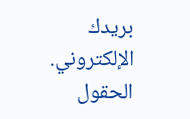بريدك الإلكتروني. الحقول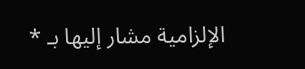الإلزامية مشار إليها بـ *